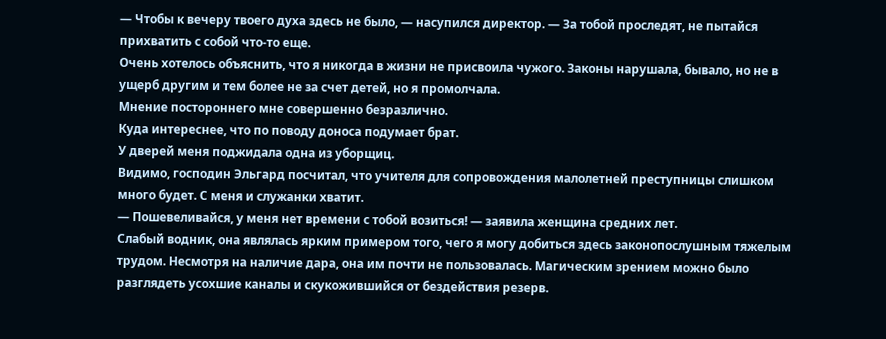— Чтобы к вечеру твоего духа здесь не было, — насупился директор. — За тобой проследят, не пытайся прихватить с собой что-то еще.
Очень хотелось объяснить, что я никогда в жизни не присвоила чужого. Законы нарушала, бывало, но не в ущерб другим и тем более не за счет детей, но я промолчала.
Мнение постороннего мне совершенно безразлично.
Куда интереснее, что по поводу доноса подумает брат.
У дверей меня поджидала одна из уборщиц.
Видимо, господин Эльгард посчитал, что учителя для сопровождения малолетней преступницы слишком много будет. С меня и служанки хватит.
— Пошевеливайся, у меня нет времени с тобой возиться! — заявила женщина средних лет.
Слабый водник, она являлась ярким примером того, чего я могу добиться здесь законопослушным тяжелым трудом. Несмотря на наличие дара, она им почти не пользовалась. Магическим зрением можно было разглядеть усохшие каналы и скукожившийся от бездействия резерв.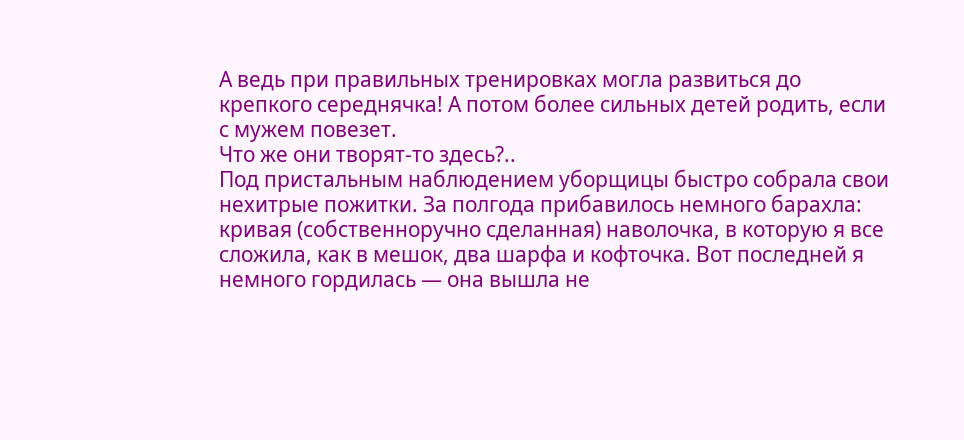А ведь при правильных тренировках могла развиться до крепкого середнячка! А потом более сильных детей родить, если с мужем повезет.
Что же они творят-то здесь?..
Под пристальным наблюдением уборщицы быстро собрала свои нехитрые пожитки. За полгода прибавилось немного барахла: кривая (собственноручно сделанная) наволочка, в которую я все сложила, как в мешок, два шарфа и кофточка. Вот последней я немного гордилась — она вышла не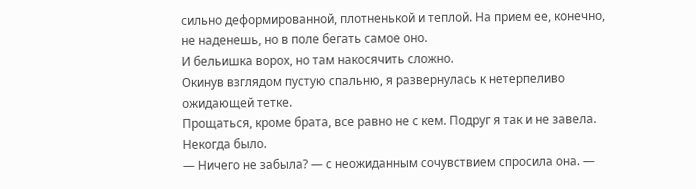сильно деформированной, плотненькой и теплой. На прием ее, конечно, не наденешь, но в поле бегать самое оно.
И бельишка ворох, но там накосячить сложно.
Окинув взглядом пустую спальню, я развернулась к нетерпеливо ожидающей тетке.
Прощаться, кроме брата, все равно не с кем. Подруг я так и не завела. Некогда было.
— Ничего не забыла? — с неожиданным сочувствием спросила она. —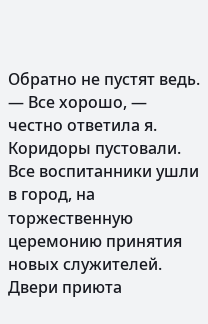Обратно не пустят ведь.
— Все хорошо, — честно ответила я.
Коридоры пустовали. Все воспитанники ушли в город, на торжественную церемонию принятия новых служителей.
Двери приюта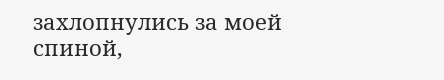захлопнулись за моей спиной,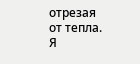отрезая от тепла.
Я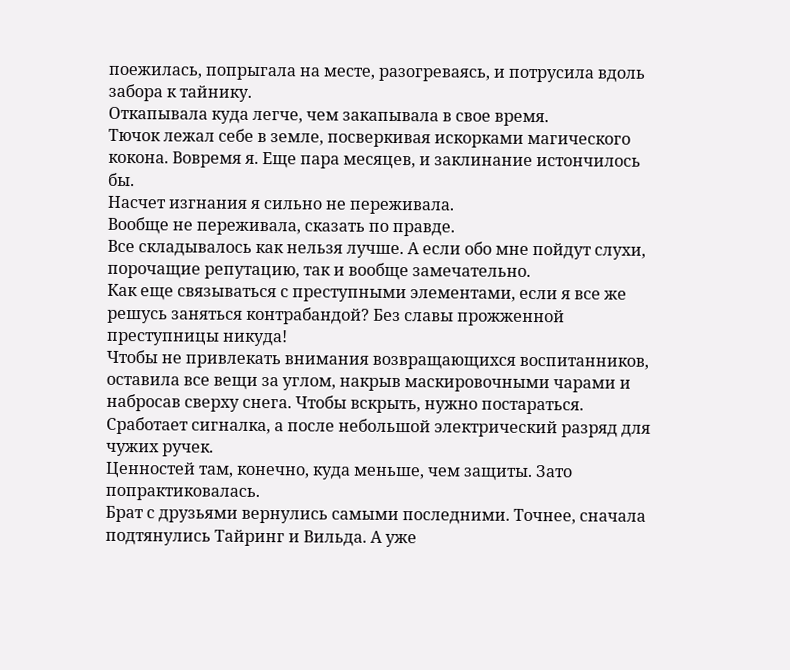поежилась, попрыгала на месте, разогреваясь, и потрусила вдоль забора к тайнику.
Откапывала куда легче, чем закапывала в свое время.
Тючок лежал себе в земле, посверкивая искорками магического кокона. Вовремя я. Еще пара месяцев, и заклинание истончилось бы.
Насчет изгнания я сильно не переживала.
Вообще не переживала, сказать по правде.
Все складывалось как нельзя лучше. А если обо мне пойдут слухи, порочащие репутацию, так и вообще замечательно.
Как еще связываться с преступными элементами, если я все же решусь заняться контрабандой? Без славы прожженной преступницы никуда!
Чтобы не привлекать внимания возвращающихся воспитанников, оставила все вещи за углом, накрыв маскировочными чарами и набросав сверху снега. Чтобы вскрыть, нужно постараться. Сработает сигналка, а после небольшой электрический разряд для чужих ручек.
Ценностей там, конечно, куда меньше, чем защиты. Зато попрактиковалась.
Брат с друзьями вернулись самыми последними. Точнее, сначала подтянулись Тайринг и Вильда. А уже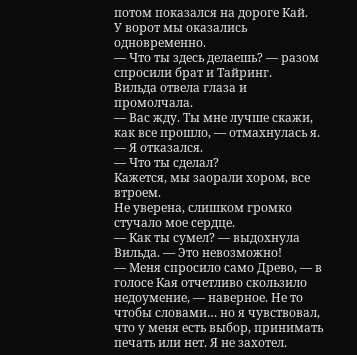потом показался на дороге Кай.
У ворот мы оказались одновременно.
— Что ты здесь делаешь? — разом спросили брат и Тайринг.
Вильда отвела глаза и промолчала.
— Вас жду. Ты мне лучше скажи, как все прошло, — отмахнулась я.
— Я отказался.
— Что ты сделал?
Кажется, мы заорали хором, все втроем.
Не уверена, слишком громко стучало мое сердце.
— Как ты сумел? — выдохнула Вильда. — Это невозможно!
— Меня спросило само Древо, — в голосе Кая отчетливо скользило недоумение, — наверное. Не то чтобы словами… но я чувствовал, что у меня есть выбор, принимать печать или нет. Я не захотел.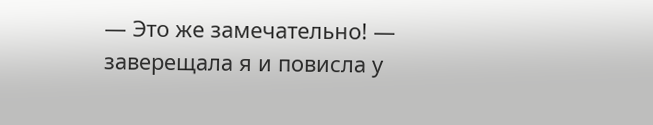— Это же замечательно! — заверещала я и повисла у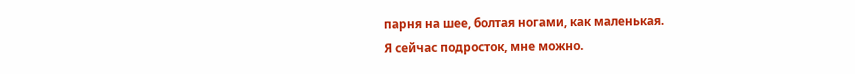парня на шее, болтая ногами, как маленькая.
Я сейчас подросток, мне можно.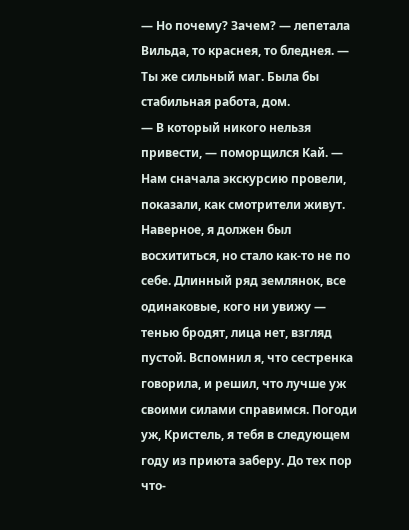— Но почему? Зачем? — лепетала Вильда, то краснея, то бледнея. — Ты же сильный маг. Была бы стабильная работа, дом.
— В который никого нельзя привести, — поморщился Кай. — Нам сначала экскурсию провели, показали, как смотрители живут. Наверное, я должен был восхититься, но стало как-то не по себе. Длинный ряд землянок, все одинаковые, кого ни увижу — тенью бродят, лица нет, взгляд пустой. Вспомнил я, что сестренка говорила, и решил, что лучше уж своими силами справимся. Погоди уж, Кристель, я тебя в следующем году из приюта заберу. До тех пор что-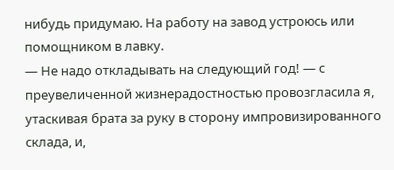нибудь придумаю. На работу на завод устроюсь или помощником в лавку.
— Не надо откладывать на следующий год! — с преувеличенной жизнерадостностью провозгласила я, утаскивая брата за руку в сторону импровизированного склада, и,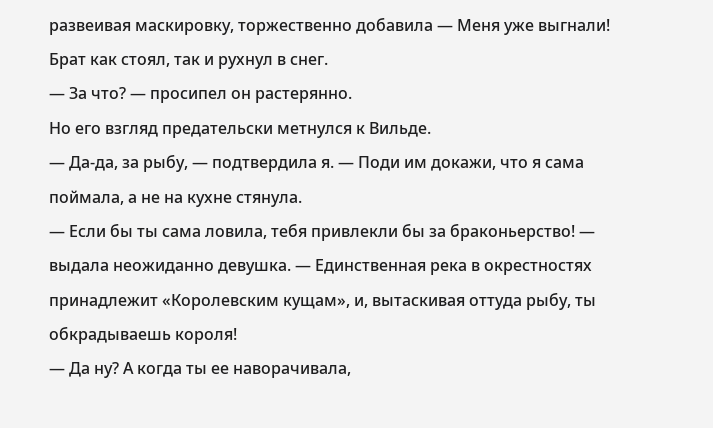развеивая маскировку, торжественно добавила — Меня уже выгнали!
Брат как стоял, так и рухнул в снег.
— За что? — просипел он растерянно.
Но его взгляд предательски метнулся к Вильде.
— Да-да, за рыбу, — подтвердила я. — Поди им докажи, что я сама поймала, а не на кухне стянула.
— Если бы ты сама ловила, тебя привлекли бы за браконьерство! — выдала неожиданно девушка. — Единственная река в окрестностях принадлежит «Королевским кущам», и, вытаскивая оттуда рыбу, ты обкрадываешь короля!
— Да ну? А когда ты ее наворачивала,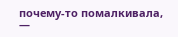почему-то помалкивала, —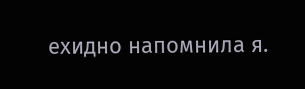ехидно напомнила я.